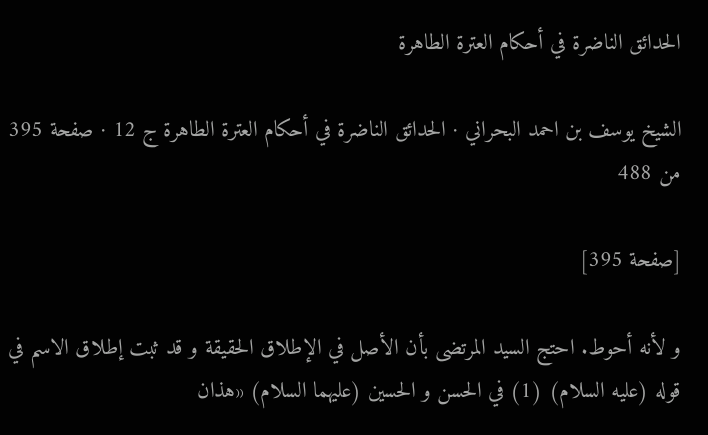الحدائق الناضرة في أحكام العترة الطاهرة

الشيخ يوسف بن احمد البحراني · الحدائق الناضرة في أحكام العترة الطاهرة ج 12 · صفحة 395 من 488

[صفحة 395]

و لأنه أحوط. احتج السيد المرتضى بأن الأصل في الإطلاق الحقيقة و قد ثبت إطلاق الاسم في قوله (عليه السلام) (1) في الحسن و الحسين (عليهما السلام) «هذان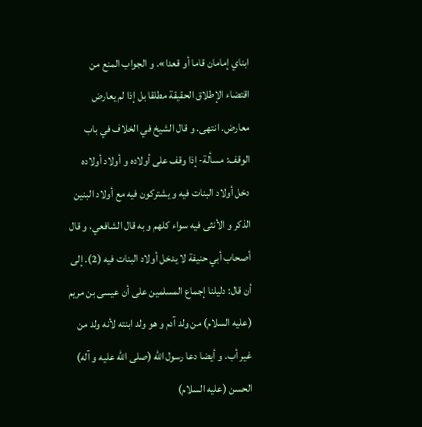ابناي إمامان قاما أو قعدا». و الجواب المنع من اقتضاء الإطلاق الحقيقة مطلقا بل إذا لم يعارض معارض. انتهى. و قال الشيخ في الخلاف في باب الوقف: مسألة- إذا وقف على أولاده و أولاد أولاده دخل أولاد البنات فيه و يشتركون فيه مع أولاد البنين الذكر و الأنثى فيه سواء كلهم و به قال الشافعي، و قال أصحاب أبي حنيفة لا يدخل أولاد البنات فيه (2). إلى أن قال: دليلنا إجماع المسلمين على أن عيسى بن مريم (عليه السلام) من ولد آدم و هو ولد ابنته لأنه ولد من غير أب. و أيضا دعا رسول اللّٰه (صلى اللّٰه عليه و آله) الحسن (عليه السلام)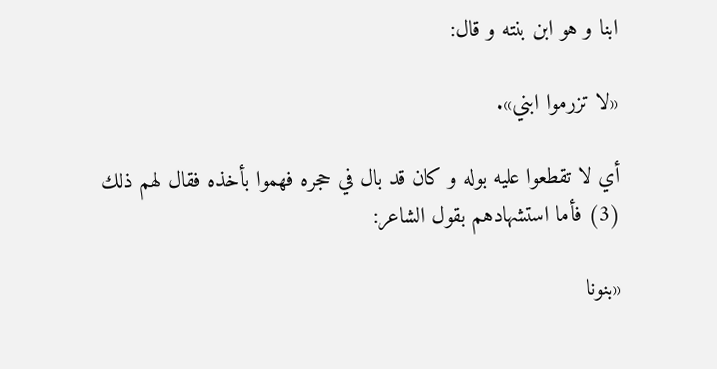ابنا و هو ابن بنته و قال:

«لا تزرموا ابني».

أي لا تقطعوا عليه بوله و كان قد بال في حجره فهموا بأخذه فقال لهم ذلك (3) فأما استشهادهم بقول الشاعر:

«بنونا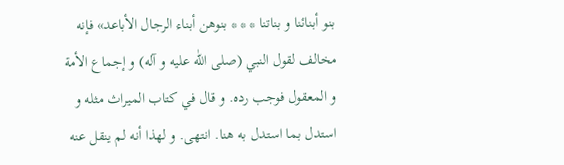بنو أبنائنا و بناتنا * * * بنوهن أبناء الرجال الأباعد» فإنه مخالف لقول النبي (صلى اللّٰه عليه و آله) و إجماع الأمة و المعقول فوجب رده. و قال في كتاب الميراث مثله و استدل بما استدل به هنا. انتهى. و لهذا أنه لم ينقل عنه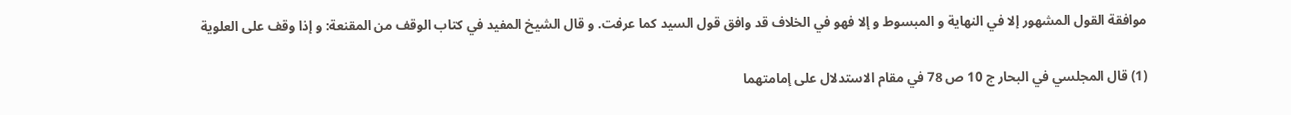موافقة القول المشهور إلا في النهاية و المبسوط و إلا فهو في الخلاف قد وافق قول السيد كما عرفت. و قال الشيخ المفيد في كتاب الوقف من المقنعة: و إذا وقف على العلوية

(1) قال المجلسي في البحار ج 10 ص 78 في مقام الاستدلال على إمامتهما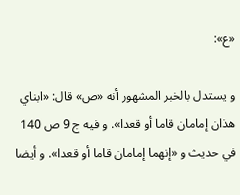«ع»:

و يستدل بالخبر المشهور أنه «ص» قال: «ابناي هذان إمامان قاما أو قعدا». و فيه ج 9 ص 140 في حديث و «إنهما إمامان قاما أو قعدا». و أيضا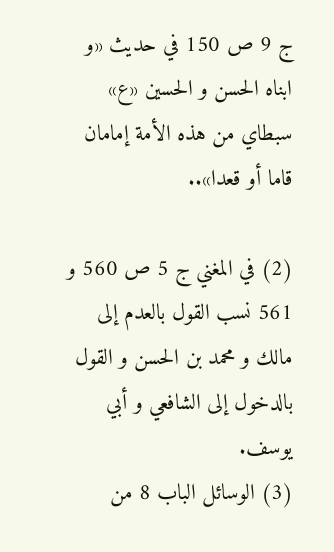ج 9 ص 150 في حديث «و ابناه الحسن و الحسين «ع» سبطاي من هذه الأمة إمامان قاما أو قعدا»..

(2) في المغني ج 5 ص 560 و 561 نسب القول بالعدم إلى مالك و محمد بن الحسن و القول بالدخول إلى الشافعي و أبي يوسف.
(3) الوسائل الباب 8 من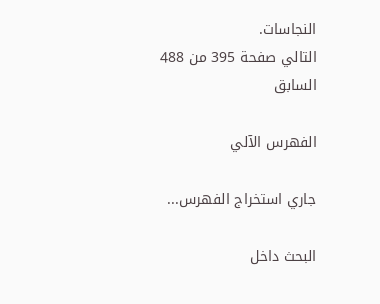النجاسات.
التالي صفحة 395 من 488 السابق

الفهرس الآلي

جاري استخراج الفهرس...

البحث داخل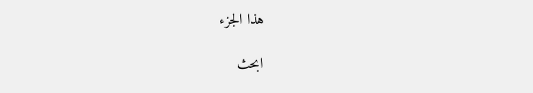هذا الجزء

ابحث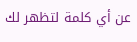عن أي كلمة لتظهر لك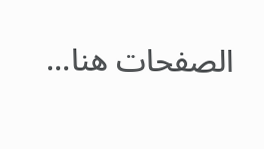الصفحات هنا...